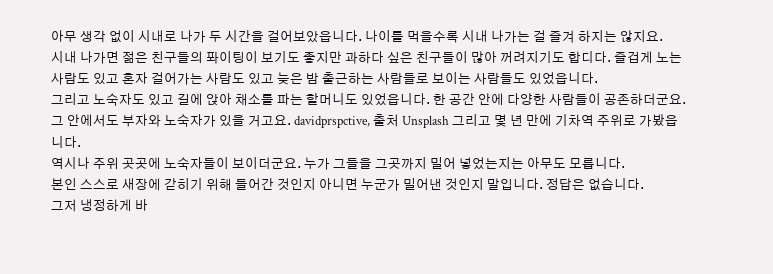아무 생각 없이 시내로 나가 두 시간을 걸어보았읍니다. 나이를 먹을수록 시내 나가는 걸 즐겨 하지는 않지요.
시내 나가면 젊은 친구들의 퐈이팅이 보기도 좋지만 과하다 싶은 친구들이 많아 꺼려지기도 합디다. 즐겁게 노는 사람도 있고 혼자 걸어가는 사람도 있고 늦은 밤 출근하는 사람들로 보이는 사람들도 있었읍니다.
그리고 노숙자도 있고 길에 앉아 채소를 파는 할머니도 있었읍니다. 한 공간 안에 다양한 사람들이 공존하더군요.
그 안에서도 부자와 노숙자가 있을 거고요. davidprspctive, 출처 Unsplash 그리고 몇 년 만에 기차역 주위로 가봤읍니다.
역시나 주위 곳곳에 노숙자들이 보이더군요. 누가 그들을 그곳까지 밀어 넣었는지는 아무도 모릅니다.
본인 스스로 새장에 갇히기 위해 들어간 것인지 아니면 누군가 밀어낸 것인지 말입니다. 정답은 없습니다.
그저 냉정하게 바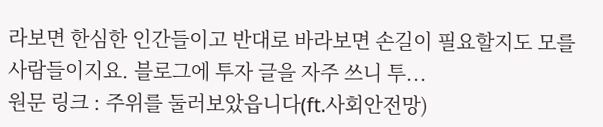라보면 한심한 인간들이고 반대로 바라보면 손길이 필요할지도 모를 사람들이지요. 블로그에 투자 글을 자주 쓰니 투...
원문 링크 : 주위를 둘러보았읍니다(ft.사회안전망)